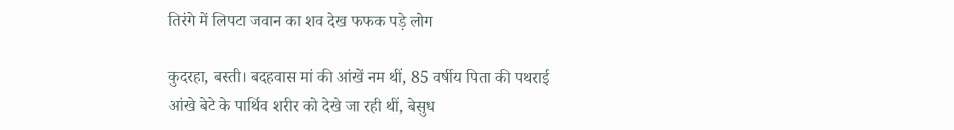तिरंगे में लिपटा जवान का शव देख फफक पड़े लोग

कुदरहा, बस्ती। बदहवास मां की आंखें नम थीं, 85 वर्षीय पिता की पथराई आंखे बेटे के पार्थिव शरीर को देखे जा रही थीं, बेसुध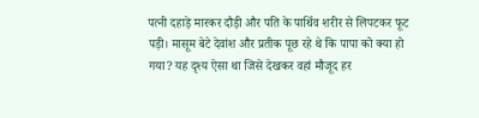पत्नी दहाड़े मारकर दौड़ी और पति के पार्थिव शरीर से लिपटकर फूट पड़ी। मासूम बेटे देवांश और प्रतीक पूछ रहे थे कि पापा को क्या हो गया? यह दृश्य ऐसा था जिसे देखकर वहां मौजूद हर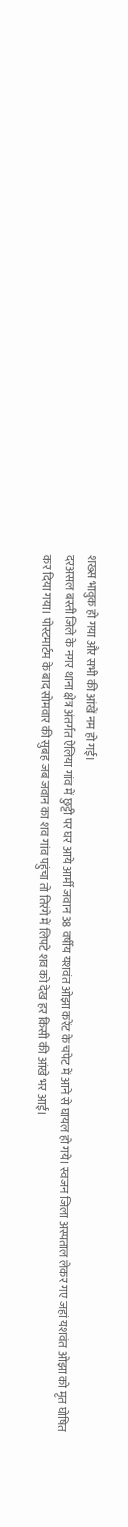शख्स भावुक हो गया और सभी की आंखें नम हो गई।
दरअसल बस्ती जिले के नगर थाना क्षेत्र अंतर्गत ऐलिया गांव में छुट्टी पर घर आये आर्मी जवान 38 वर्षीय यशवंत ओझा करेंट के चपेट में आने से घायल हो गये। स्वजन जिला अस्पताल लेकर गए जहां यशवंत ओझा को मृत घोषित कर दिया गया। पोस्टमार्टम के बाद सोमवार की सुबह जब जवान का शव गांव पहुंचा तो तिरंगे में लिपटे शव को देख हर किसी की आंखे भर आईं।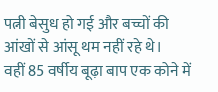पत्नी बेसुध हो गई और बच्चों की आंखों से आंसू थम नहीं रहे थे।
वहीं 85 वर्षीय बूढ़ा बाप एक कोने में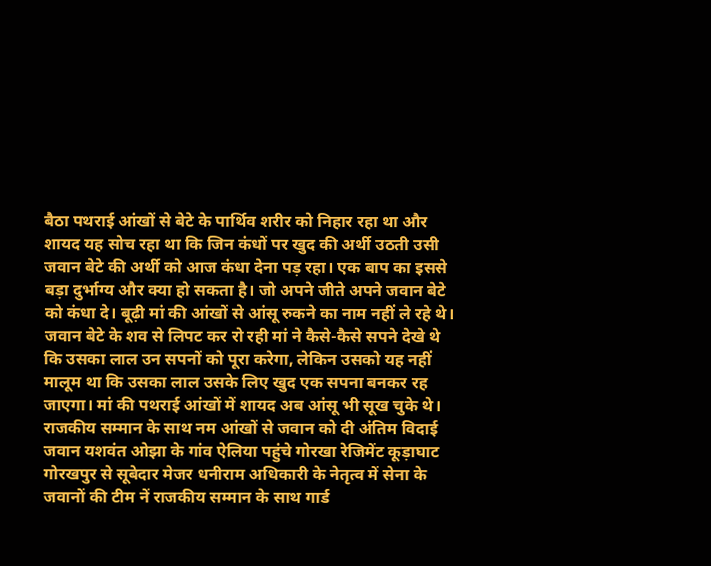बैठा पथराई आंखों से बेटे के पार्थिव शरीर को निहार रहा था और शायद यह सोच रहा था कि जिन कंधों पर खुद की अर्थी उठती उसी जवान बेटे की अर्थी को आज कंधा देना पड़ रहा। एक बाप का इससे बड़ा दुर्भाग्य और क्या हो सकता है। जो अपने जीते अपने जवान बेटे को कंधा दे। बूढ़ी मां की आंखों से आंसू रुकने का नाम नहीं ले रहे थे। जवान बेटे के शव से लिपट कर रो रही मां ने कैसे-कैसे सपने देखे थे कि उसका लाल उन सपनों को पूरा करेगा, लेकिन उसको यह नहीं मालूम था कि उसका लाल उसके लिए खुद एक सपना बनकर रह जाएगा। मां की पथराई आंखों में शायद अब आंसू भी सूख चुके थे।
राजकीय सम्मान के साथ नम आंखों से जवान को दी अंतिम विदाई
जवान यशवंत ओझा के गांव ऐलिया पहुंचे गोरखा रेजिमेंट कूड़ाघाट गोरखपुर से सूबेदार मेजर धनीराम अधिकारी के नेतृत्व में सेना के जवानों की टीम नें राजकीय सम्मान के साथ गार्ड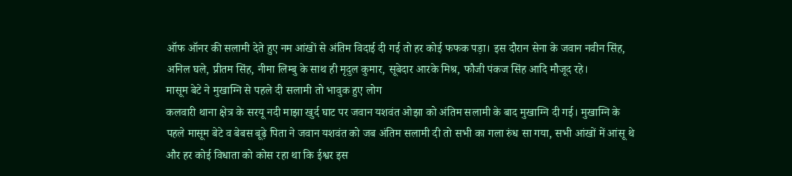ऑफ ऑनर की सलामी देते हुए नम आंखों से अंतिम विदाई दी गई तो हर कोई फफक पड़ा। इस दौरान सेना के जवान नवीन सिंह, अनिल घले, प्रीतम सिंह, नीमा लिम्बु के साथ ही मृदुल कुमार, सूबेदार आरके मिश्र, फौजी पंकज सिंह आदि मौजूद रहे।
मासूम बेटे ने मुखाग्नि से पहले दी सलामी तो भावुक हुए लोग
कलवारी थाना क्षेत्र के सरयू नदी माझा खुर्द घाट पर जवान यशवंत ओझा को अंतिम सलामी के बाद मुखाग्नि दी गई। मुखाग्नि के पहले मासूम बेटे व बेबस बूढ़े पिता ने जवान यशवंत को जब अंतिम सलामी दी तो सभी का गला रुंध सा गया, सभी आंखों में आंसू थे और हर कोई विधाता को कोस रहा था कि ईश्वर इस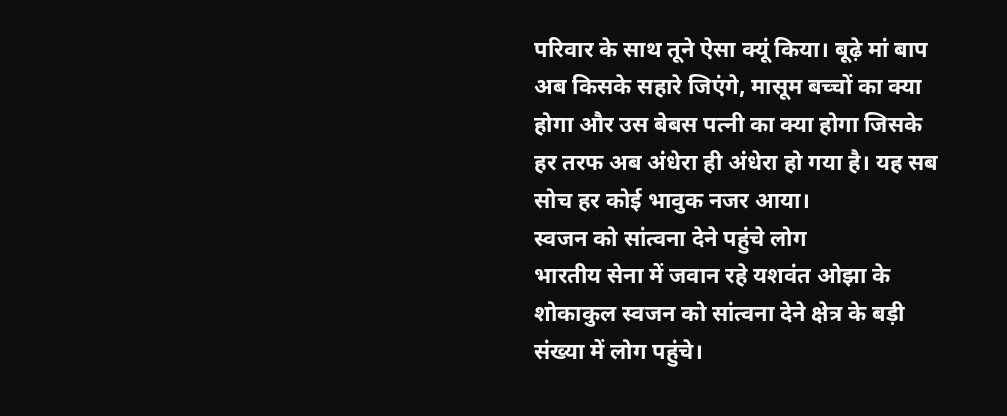परिवार के साथ तूने ऐसा क्यूं किया। बूढ़े मां बाप अब किसके सहारे जिएंगे, मासूम बच्चों का क्या होगा और उस बेबस पत्नी का क्या होगा जिसके हर तरफ अब अंधेरा ही अंधेरा हो गया है। यह सब सोच हर कोई भावुक नजर आया।
स्वजन को सांत्वना देने पहुंचे लोग
भारतीय सेना में जवान रहे यशवंत ओझा के शोकाकुल स्वजन को सांत्वना देने क्षेत्र के बड़ी संख्या में लोग पहुंचे।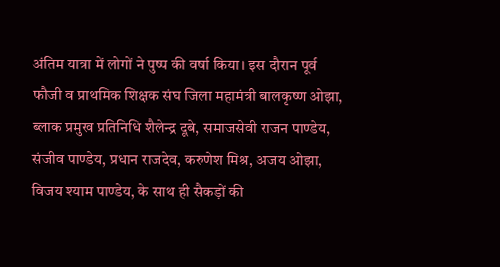अंतिम यात्रा में लोगों ने पुष्प की वर्षा किया। इस दौरान पूर्व फौजी व प्राथमिक शिक्षक संघ जिला महामंत्री बालकृष्ण ओझा, ब्लाक प्रमुख प्रतिनिधि शैलेन्द्र दूबे, समाजसेवी राजन पाण्डेय, संजीव पाण्डेय, प्रधान राजदेव, करुणेश मिश्र, अजय ओझा, विजय श्याम पाण्डेय, के साथ ही सैकड़ों की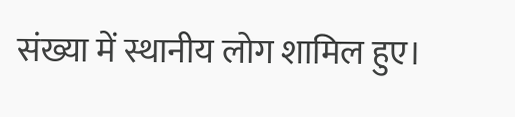संख्या में स्थानीय लोग शामिल हुए।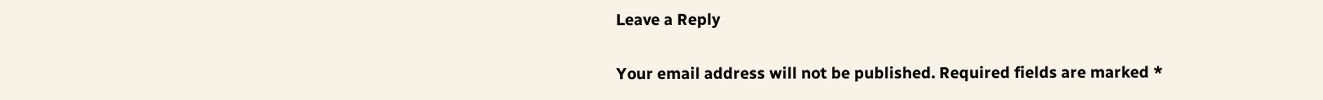Leave a Reply

Your email address will not be published. Required fields are marked *